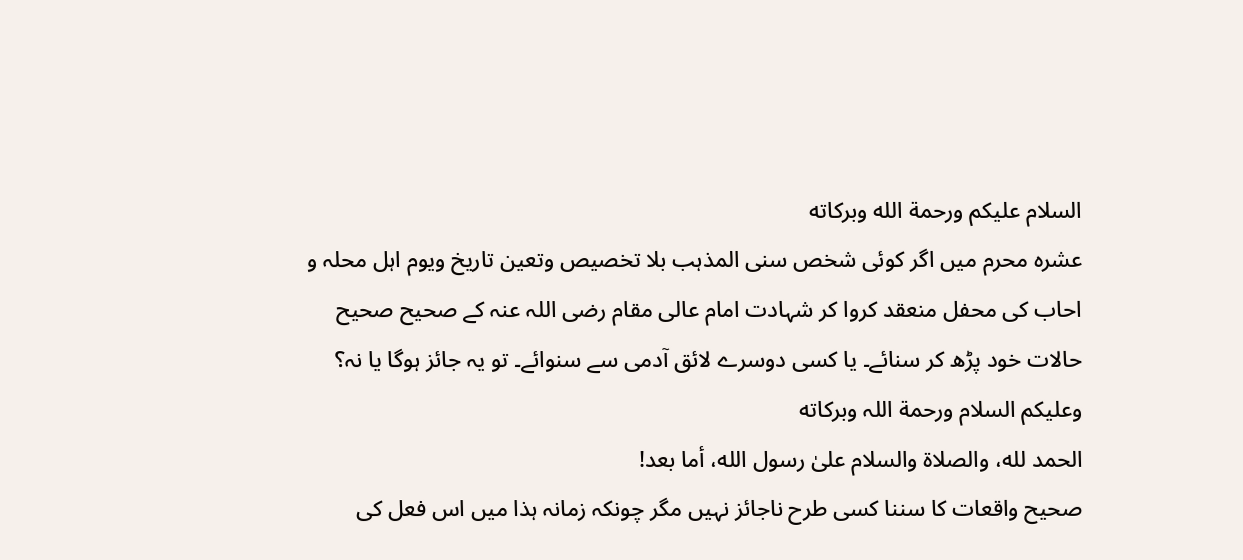السلام عليكم ورحمة الله وبركاته
عشرہ محرم میں اگر کوئی شخص سنی المذہب بلا تخصیص وتعین تاریخ ویوم اہل محلہ و احاب کی محفل منعقد کروا کر شہادت امام عالی مقام رضی اللہ عنہ کے صحیح صحیح حالات خود پڑھ کر سنائے۔ یا کسی دوسرے لائق آدمی سے سنوائے۔ تو یہ جائز ہوگا یا نہ؟
وعلیکم السلام ورحمة اللہ وبرکاته
الحمد لله، والصلاة والسلام علىٰ رسول الله، أما بعد!
صحیح واقعات کا سننا کسی طرح ناجائز نہیں مگر چونکہ زمانہ ہذا میں اس فعل کی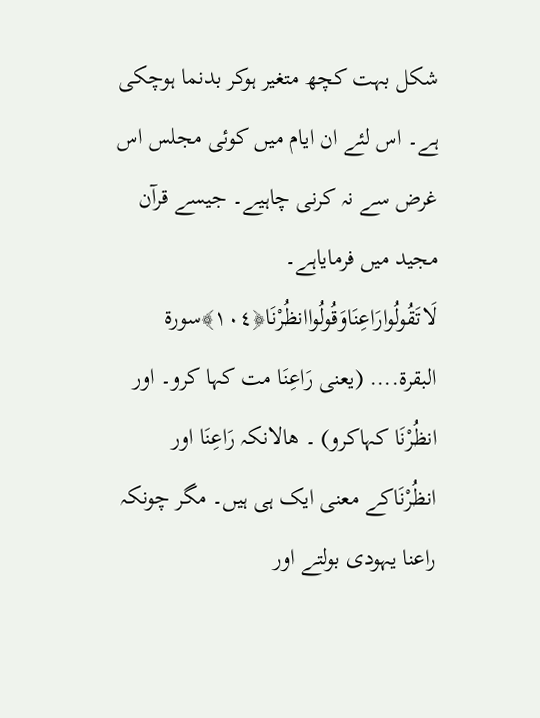شکل بہت کچھ متغیر ہوکر بدنما ہوچکی ہے۔ اس لئے ان ایام میں کوئی مجلس اس غرض سے نہ کرنی چاہیے۔ جیسے قرآن مجید میں فرمایاہے۔ لَاتَقُولُوارَاعِنَاوَقُولُواانظُرْنَا﴿١٠٤﴾سورة البقرة.... (یعنی رَاعِنَا مت کہا کرو۔ اور انظُرْنَا کہاکرو) ۔ ھالانکہ رَاعِنَا اور انظُرْنَاکے معنی ایک ہی ہیں۔ مگر چونکہ راعنا یہودی بولتے اور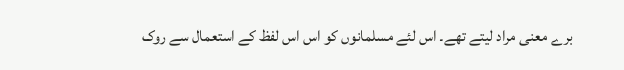برے معنی مراد لیتے تھے۔ اس لئے مسلمانوں کو اس اس لفظ کے استعمال سے روک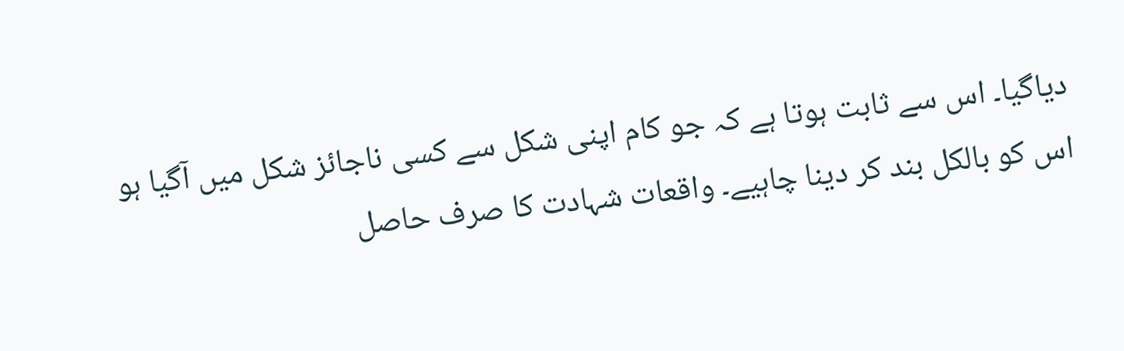دیاگیا۔ اس سے ثابت ہوتا ہے کہ جو کام اپنی شکل سے کسی ناجائز شکل میں آگیا ہو اس کو بالکل بند کر دینا چاہیے۔ واقعات شہادت کا صرف حاصل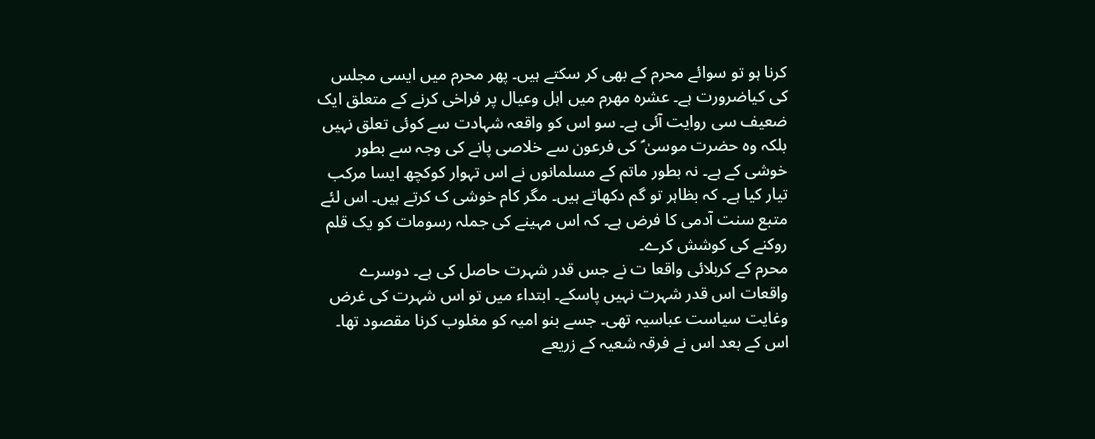کرنا ہو تو سوائے محرم کے بھی کر سکتے ہیں۔ پھر محرم میں ایسی مجلس کی کیاضرورت ہے۔ عشرہ مھرم میں اہل وعیال پر فراخی کرنے کے متعلق ایک ضعیف سی روایت آئی ہے۔ سو اس کو واقعہ شہادت سے کوئی تعلق نہیں بلکہ وہ حضرت موسیٰ ؑ کی فرعون سے خلاصی پانے کی وجہ سے بطور خوشی کے ہے۔ نہ بطور ماتم کے مسلمانوں نے اس تہوار کوکچھ ایسا مرکب تیار کیا ہے۔ کہ بظاہر تو گم دکھاتے ہیں۔ مگر کام خوشی ک کرتے ہیں۔ اس لئے متبع سنت آدمی کا فرض ہے۔ کہ اس مہینے کی جملہ رسومات کو یک قلم روکنے کی کوشش کرے۔
محرم کے کربلائی واقعا ت نے جس قدر شہرت حاصل کی ہے۔ دوسرے واقعات اس قدر شہرت نہیں پاسکے۔ ابتداء میں تو اس شہرت کی غرض وغایت سیاست عباسیہ تھی۔ جسے بنو امیہ کو مغلوب کرنا مقصود تھا۔ اس کے بعد اس نے فرقہ شعیہ کے زریعے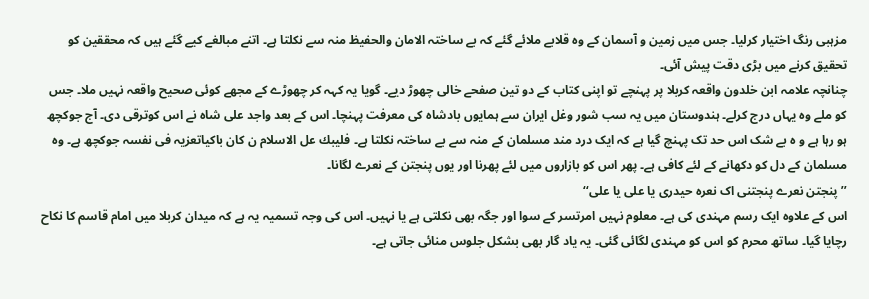مزہبی رنگ اختیار کرلیا۔ جس میں زمین و آسمان کے وہ قلابے ملائے گئے کہ بے ساختہ الامان والحفیظ منہ سے نکلتا ہے۔ اتنے مبالغے کیے گئے ہیں کہ محققین کو تحقیق کرنے میں بڑی دقت پیش آئی۔
چنانچہ علامہ ابن خلدون واقعہ کربلا پر پہنچے تو اپنی کتاب کے دو تین صفحے خالی چھوڑ دیے۔ گویا یہ کہہ کر چھوڑے کے مجھے کوئی صحیح واقعہ نہیں ملا۔ جس کو ملے وہ یہاں درج کرلے۔ ہندوستان میں یہ سب شور وغل ایران سے ہمایوں بادشاہ کی معرفت پہنچا۔ اس کے بعد واجد علی شاہ نے اس کوترقی دی۔ آج جوکچھ ہو رہا ہے و ہ بے شک اس حد تک پہنچ گیا ہے کہ ایک درد مند مسلمان کے منہ سے بے ساختہ نکلتا ہے۔ فليبك عل الاسلام ن كان باكياتعزیہ فی نفسہ جوکچھ ہے۔ وہ مسلمان کے دل کو دکھانے کے لئے کافی ہے۔ پھر اس کو بازاروں میں لئے پھرنا اور یوں پنجتن کے نعرے لگانا۔
’’پنجتن نعرے پنجتنی اک نعرہ حیدری یا علی یا علی‘‘
اس کے علاوہ ایک رسم مہندی کی ہے۔ معلوم نہیں امرتسر کے سوا اور جگہ بھی نکلتی ہے یا نہیں۔ اس کی وجہ تسمیہ یہ ہے کہ میدان کربلا میں امام قاسم کا نکاح رچایا گیا۔ ساتھ محرم کو اس کو مہندی لگائی گئی۔ یہ یاد گار بھی بشکل جلوس منائی جاتی ہے۔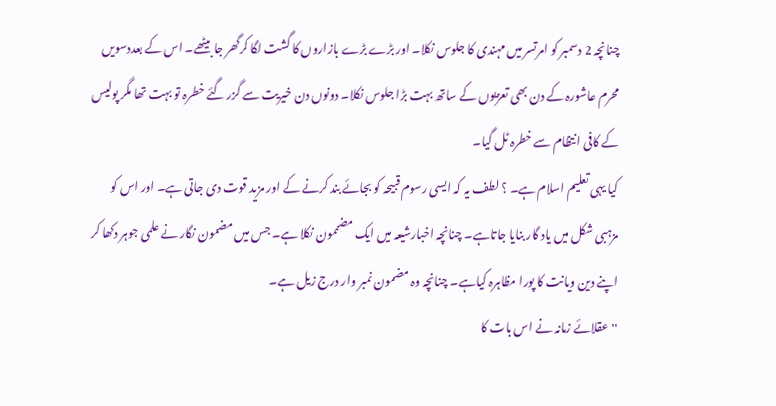چنانچہ 2 دسمبر کو امرتسر میں مہندی کا جلوس نکلا۔ اور بڑے بڑے بازاروں کا گشت لگا کرگھر جا بیٹھے۔ اس کے بعددسویں محرم عاشورہ کے دن بھی تعزیوں کے ساتھ بہت بڑا جلوس نکلا۔ دونوں دن خیریت سے گزر گئے خطرہ تو بہت تھا مگر پولیس کے کافی انتظام سے خطرہ ٹل گیا۔
کیا یہی تعلیم اسلام ہے۔ ؟ لطف یہ کہ ایسی رسوم قبیحہ کو بجائے بند کرنے کے اور مزید قوت دی جاتی ہے۔ اور اس کو مزہبی شکل میں یاد گار بنایا جاتاہے۔ چنانچہ اخبارشیعہ میں ایک مضممون نکلا ہے۔ جس میں مضمون نگار نے علمی جوہر دکھا کر اپنے دین ویانت کا پورا مظاہرہ کیاہے۔ چنانچہ وہ مضمون نمبر وار درج زیل ہے۔
''عقلائے زمانہ نے اس بات کا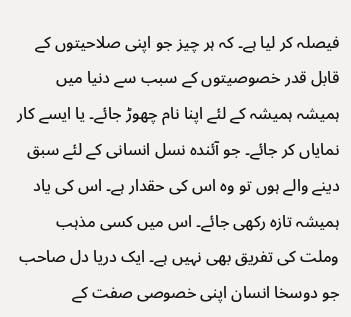فیصلہ کر لیا ہے۔ کہ ہر چیز جو اپنی صلاحیتوں کے قابل قدر خصوصیتوں کے سبب سے دنیا میں ہمیشہ ہمیشہ کے لئے اپنا نام چھوڑ جائے۔ یا ایسے کار نمایاں کر جائے۔ جو آئندہ نسل انسانی کے لئے سبق دینے والے ہوں تو وہ اس کی حقدار ہے۔ اس کی یاد ہمیشہ تازہ رکھی جائے۔ اس میں کسی مذہب وملت کی تفریق بھی نہیں ہے۔ ایک دریا دل صاحب جو دوسخا انسان اپنی خصوصی صفت کے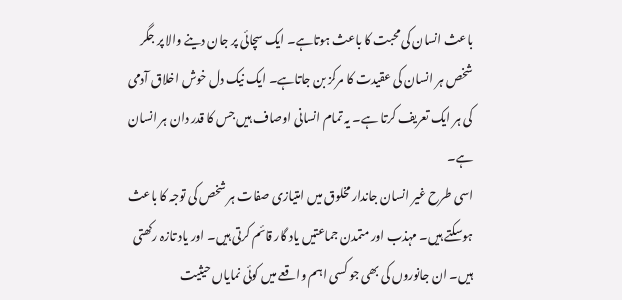باعث انسان کی محبت کا باعث ہوتاہے۔ ایک سچائی پر جان دینے والا پر جگر شخص ہر انسان کی عقیدت کا مرکز بن جاتاہے۔ ایک نیک دل خوش اخلاق آدمی کی ہر ایک تعریف کرتا ہے۔ یہ تمام انسانی اوصاف ہیں جس کا قدر دان ہر انسان ہے۔
اسی طرح غیر انسان جاندار مخلوق میں امتیازی صفات ہر شخص کی توجہ کا باعث ہوسکتے ہیں۔ مہذب اور متمدن جماعتیں یاد گار قائم کرتی ہیں۔ اور یاد تازہ رکھتی ہیں۔ ان جانوروں کی بھی جو کسی اہم واقعے میں کوئی نمایاں حیثیت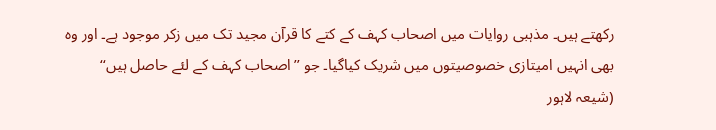رکھتے ہیں۔ مذہبی روایات میں اصحاب کہف کے کتے کا قرآن مجید تک میں زکر موجود ہے۔ اور وہ بھی انہیں امیتازی خصوصیتوں میں شریک کیاگیا۔ جو ’’اصحاب کہف کے لئے حاصل ہیں‘‘
(شیعہ لاہور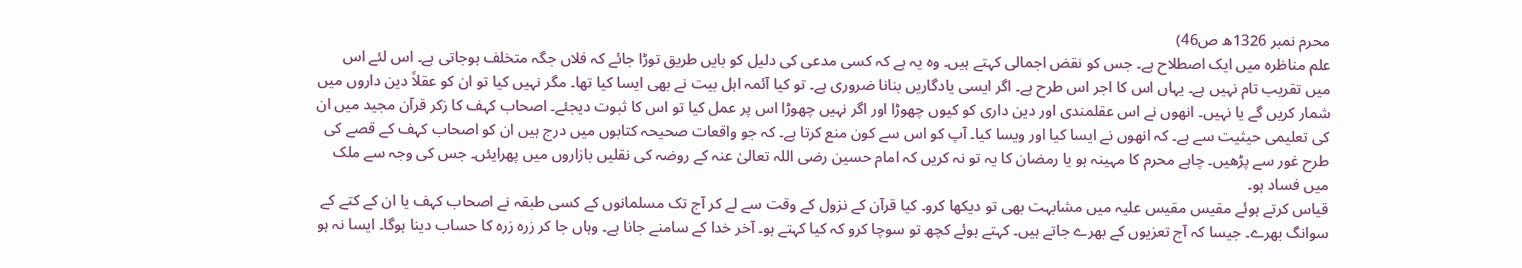محرم نمبر 1326ھ ص46)
علم مناظرہ میں ایک اصطلاح ہے۔ جس کو نقض اجمالی کہتے ہیں۔ وہ یہ ہے کہ کسی مدعی کی دلیل کو بایں طریق توڑا جائے کہ فلاں جگہ متخلف ہوجاتی ہے۔ اس لئے اس میں تقریب تام نہیں ہے۔ یہاں اس کا اجر اس طرح ہے۔ اگر ایسی یادگاریں بنانا ضروری ہے۔ تو کیا آئمہ اہل بیت نے بھی ایسا کیا تھا۔ مگر نہیں کیا تو ان کو عقلاً دین داروں میں شمار کریں گے یا نہیں۔ انھوں نے اس عقلمندی اور دین داری کو کیوں چھوڑا اور اگر نہیں چھوڑا اس پر عمل کیا تو اس کا ثبوت دیجئے۔ اصحاب کہف کا زکر قرآن مجید میں ان کی تعلیمی حیثیت سے ہے۔ کہ انھوں نے ایسا کیا اور ویسا کیا۔ آپ کو اس سے کون منع کرتا ہے۔ کہ جو واقعات صحیحہ کتابوں میں درج ہیں ان کو اصحاب کہف کے قصے کی طرح غور سے پڑھیں۔ چاہے محرم کا مہینہ ہو یا رمضان کا یہ تو نہ کریں کہ امام حسین رضی اللہ تعالیٰ عنہ کے روضہ کی نقلیں بازاروں میں پھرایئں۔ جس کی وجہ سے ملک میں فساد ہو۔
قیاس کرتے ہوئے مقیس مقیس علیہ میں مشابہت بھی تو دیکھا کرو۔ کیا قرآن کے نزول کے وقت سے لے کر آج تک مسلمانوں کے کسی طبقہ نے اصحاب کہف یا ان کے کتے کے سوانگ بھرے۔ جیسا کہ آج تعزیوں کے بھرے جاتے ہیں۔ کہتے ہوئے کچھ تو سوچا کرو کہ کیا کہتے ہو۔ آخر خدا کے سامنے جانا ہے۔ وہاں جا کر زرہ زرہ کا حساب دینا ہوگا۔ ایسا نہ ہو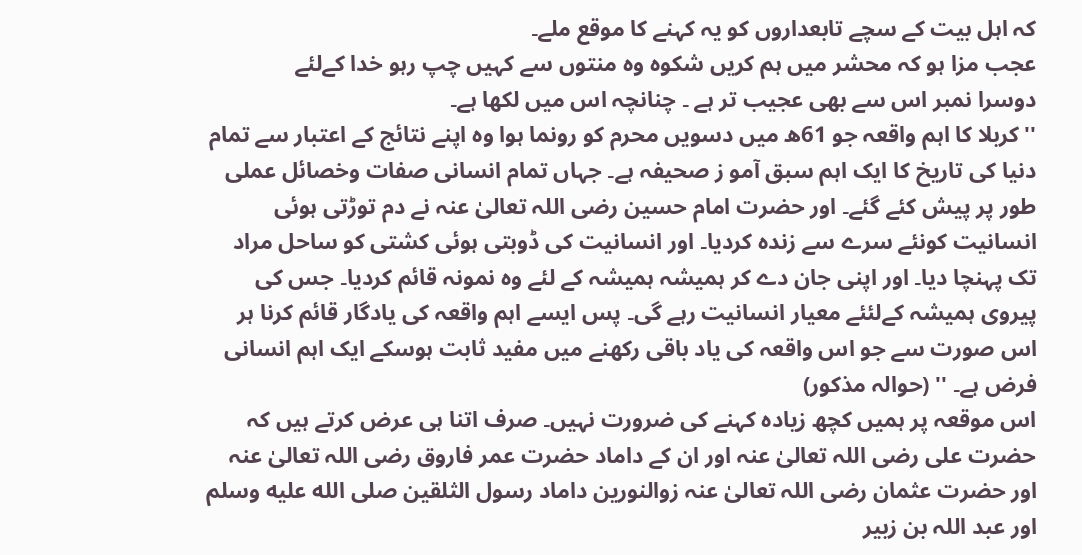کہ اہل بیت کے سچے تابعداروں کو یہ کہنے کا موقع ملے۔
عجب مزا ہو کہ محشر میں ہم کریں شکوہ وہ منتوں سے کہیں چپ رہو خدا کےلئے
دوسرا نمبر اس سے بھی عجیب تر ہے ۔ چنانچہ اس میں لکھا ہے۔
''کربلا کا اہم واقعہ جو 61ھ میں دسویں محرم کو رونما ہوا وہ اپنے نتائج کے اعتبار سے تمام دنیا کی تاریخ کا ایک اہم سبق آمو ز صحیفہ ہے۔ جہاں تمام انسانی صفات وخصائل عملی طور پر پیش کئے گئے۔ اور حضرت امام حسین رضی اللہ تعالیٰ عنہ نے دم توڑتی ہوئی انسانیت کونئے سرے سے زندہ کردیا۔ اور انسانیت کی ڈوبتی ہوئی کشتی کو ساحل مراد تک پہنچا دیا۔ اور اپنی جان دے کر ہمیشہ ہمیشہ کے لئے وہ نمونہ قائم کردیا۔ جس کی پیروی ہمیشہ کےلئئے معیار انسانیت رہے گی۔ پس ایسے اہم واقعہ کی یادگار قائم کرنا ہر اس صورت سے جو اس واقعہ کی یاد باقی رکھنے میں مفید ثابت ہوسکے ایک اہم انسانی فرض ہے۔ '' (حوالہ مذکور)
اس موقعہ پر ہمیں کچھ زیادہ کہنے کی ضرورت نہیں۔ صرف اتنا ہی عرض کرتے ہیں کہ حضرت علی رضی اللہ تعالیٰ عنہ اور ان کے داماد حضرت عمر فاروق رضی اللہ تعالیٰ عنہ اور حضرت عثمان رضی اللہ تعالیٰ عنہ زوالنورین داماد رسول الثلقین صلى الله عليه وسلم اور عبد اللہ بن زبیر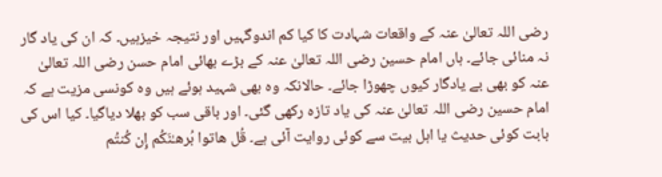رضی اللہ تعالیٰ عنہ کے واقعات شہادت کا کیا کم اندوگہیں اور نتیجہ خیزہیں۔ کہ ان کی یاد گار نہ منائی جائے۔ ہاں امام حسین رضی اللہ تعالیٰ عنہ کے بڑے بھائی امام حسن رضی اللہ تعالیٰ عنہ کو بھی بے یادگار کیوں چھوڑا جائے۔ حالانکہ وہ بھی شہید ہوئے ہیں وہ کونسی مزیت ہے کہ امام حسین رضی اللہ تعالیٰ عنہ کی یاد تازہ رکھی گئی۔ اور باقی سب کو بھلا دیاگیا۔ کیا اس کی بابت کوئی حدیث یا اہل بیت سے کوئی روایت آئی ہے۔ قُل هاتوا بُرهـٰنَكُم إِن كُنتُم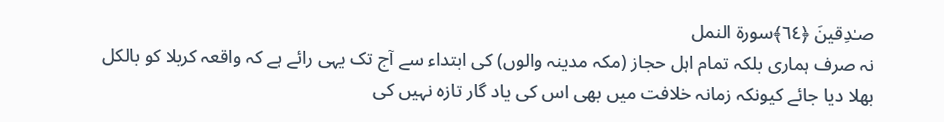صـٰدِقينَ ﴿٦٤﴾سورة النمل
نہ صرف ہماری بلکہ تمام اہل حجاز (مکہ مدینہ والوں) کی ابتداء سے آج تک یہی رائے ہے کہ واقعہ کربلا کو بالکل بھلا دیا جائے کیونکہ زمانہ خلافت میں بھی اس کی یاد گار تازہ نہیں کی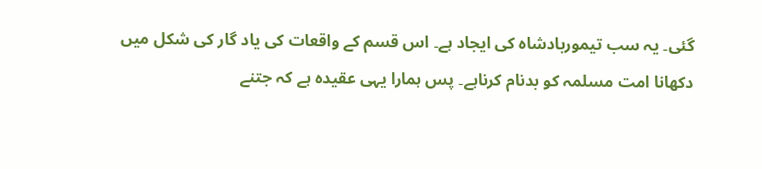گئی۔ یہ سب تیموربادشاہ کی ایجاد ہے۔ اس قسم کے واقعات کی یاد گار کی شکل میں دکھانا امت مسلمہ کو بدنام کرناہے۔ پس ہمارا یہی عقیدہ ہے کہ جتنے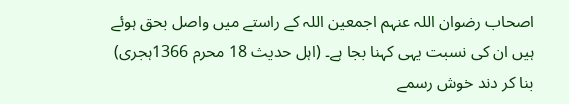اصحاب رضوان اللہ عنہم اجمعین اللہ کے راستے میں واصل بحق ہوئے ہیں ان کی نسبت یہی کہنا بجا ہے۔ (اہل حدیث 18 محرم 1366ہجری)
بنا کر دند خوش رسمے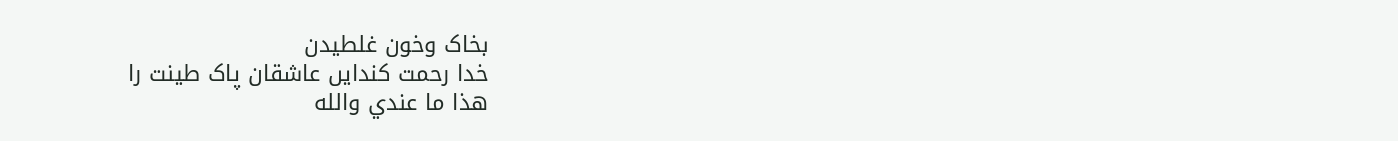بخاک وخون غلطیدن
خدا رحمت کندایں عاشقان پاک طینت را
ھذا ما عندي والله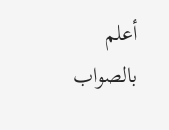أعلم بالصواب